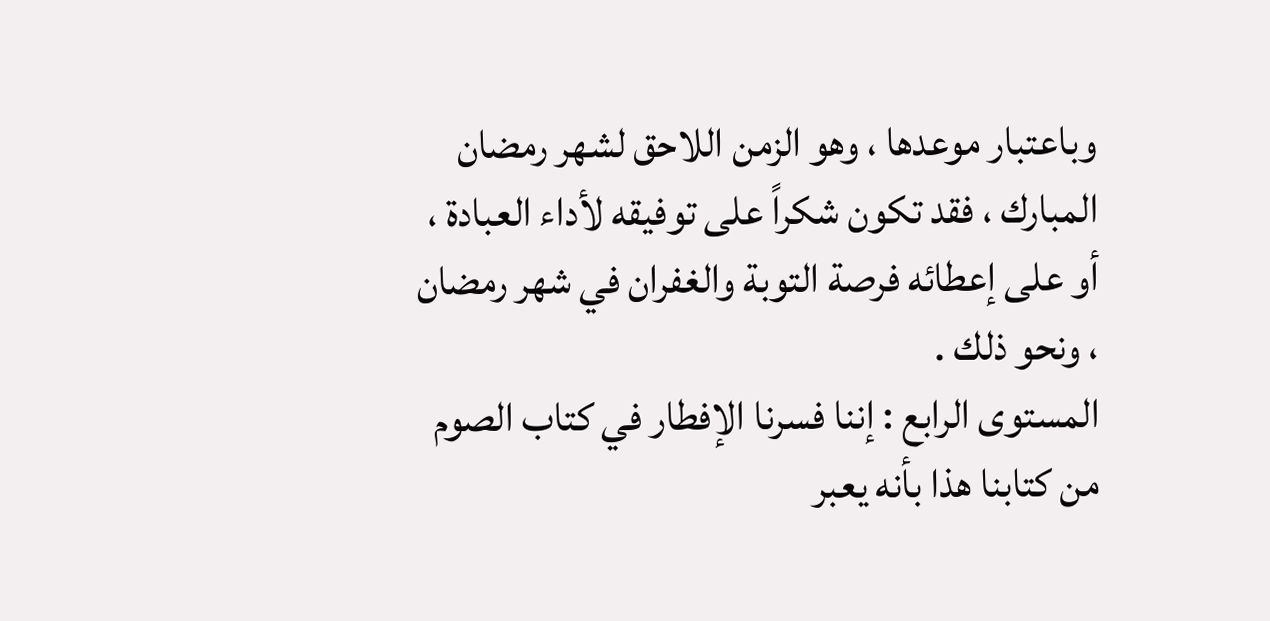وباعتبار موعدها ، وهو الزمن اللاحق لشهر رمضان المبارك ، فقد تكون شكراً على توفيقه لأداء العبادة ، أو على إعطائه فرصة التوبة والغفران في شهر رمضان ، ونحو ذلك .
المستوى الرابع : إننا فسرنا الإفطار في كتاب الصوم من كتابنا هذا بأنه يعبر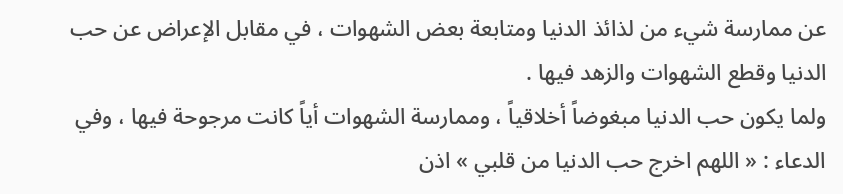عن ممارسة شيء من لذائذ الدنيا ومتابعة بعض الشهوات ، في مقابل الإعراض عن حب الدنيا وقطع الشهوات والزهد فيها .
ولما يكون حب الدنيا مبغوضاً أخلاقياً ، وممارسة الشهوات أياً كانت مرجوحة فيها ، وفي الدعاء : « اللهم اخرج حب الدنيا من قلبي » اذن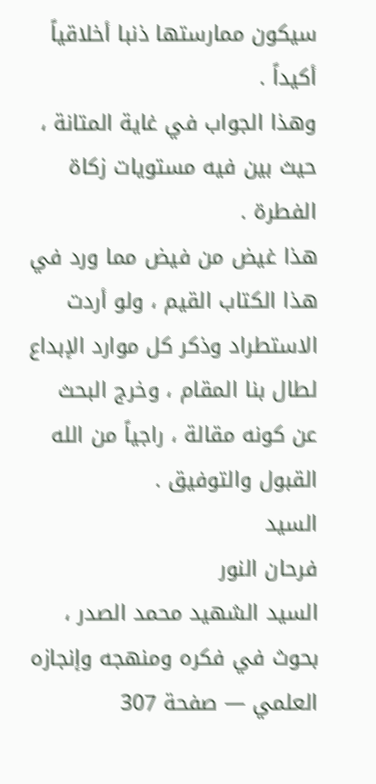سيكون ممارستها ذنبا أخلاقياً أكيداً .
وهذا الجواب في غاية المتانة ، حيث بين فيه مستويات زكاة الفطرة .
هذا غيض من فيض مما ورد في هذا الكتاب القيم ، ولو أردت الاستطراد وذكر كل موارد الإبداع لطال بنا المقام ، وخرج البحث عن كونه مقالة ، راجياً من الله القبول والتوفيق .
السيد
فرحان النور
السيد الشهيد محمد الصدر ، بحوث في فكره ومنهجه وإنجازه العلمي — صفحة 307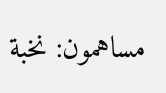مساهمون: نخبة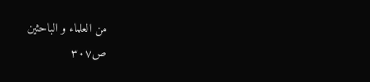من العلماء و الباحثين
ص٣٠٧